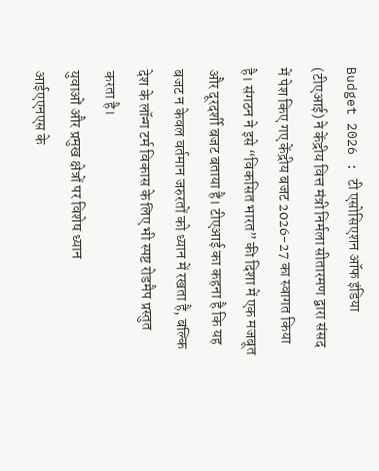Budget 2026 : टी एसोसिएशन ऑफ इंडिया (टीएआई) ने केंद्रीय वित्त मंत्री निर्मला सीतारमण द्वारा संसद में पेश किए गए केंद्रीय बजट 2026-27 का स्वागत किया है। संगठन ने इसे “विकसित भारत” की दिशा में एक मजबूत और दूरदर्शी बजट बताया है। टीएआई का कहना है कि यह बजट न केवल वर्तमान जरुरतों को ध्यान में रखता है, बल्कि देश के लॉन्ग टर्म विकास के लिए भी स्पष्ट रोडमैप प्रस्तुत करता है।
युवाओं और प्रमुख क्षेत्रों पर विशेष ध्यान
आईएएनएस के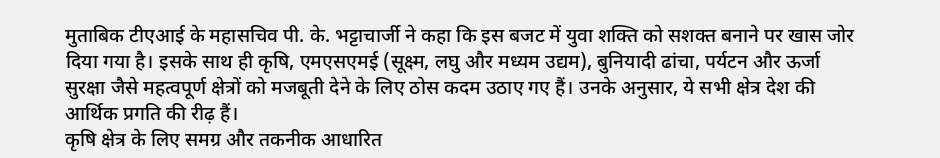मुताबिक टीएआई के महासचिव पी. के. भट्टाचार्जी ने कहा कि इस बजट में युवा शक्ति को सशक्त बनाने पर खास जोर दिया गया है। इसके साथ ही कृषि, एमएसएमई (सूक्ष्म, लघु और मध्यम उद्यम), बुनियादी ढांचा, पर्यटन और ऊर्जा सुरक्षा जैसे महत्वपूर्ण क्षेत्रों को मजबूती देने के लिए ठोस कदम उठाए गए हैं। उनके अनुसार, ये सभी क्षेत्र देश की आर्थिक प्रगति की रीढ़ हैं।
कृषि क्षेत्र के लिए समग्र और तकनीक आधारित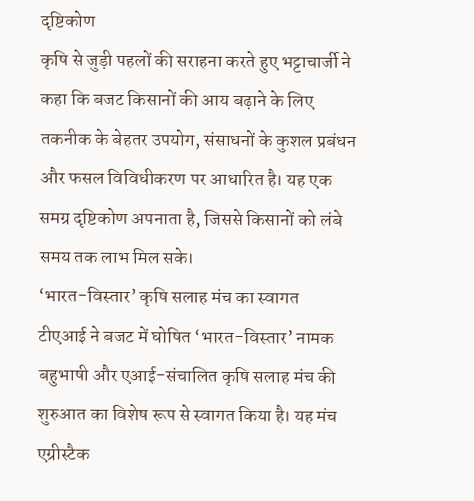दृष्टिकोण
कृषि से जुड़ी पहलों की सराहना करते हुए भट्टाचार्जी ने कहा कि बजट किसानों की आय बढ़ाने के लिए तकनीक के बेहतर उपयोग, संसाधनों के कुशल प्रबंधन और फसल विविधीकरण पर आधारित है। यह एक समग्र दृष्टिकोण अपनाता है, जिससे किसानों को लंबे समय तक लाभ मिल सके।
‘भारत-विस्तार’ कृषि सलाह मंच का स्वागत
टीएआई ने बजट में घोषित ‘भारत-विस्तार’ नामक बहुभाषी और एआई-संचालित कृषि सलाह मंच की शुरुआत का विशेष रूप से स्वागत किया है। यह मंच एग्रीस्टैक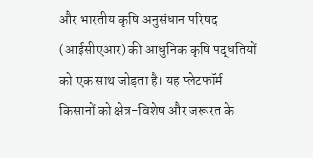और भारतीय कृषि अनुसंधान परिषद (आईसीएआर) की आधुनिक कृषि पद्धतियों को एक साथ जोड़ता है। यह प्लेटफॉर्म किसानों को क्षेत्र-विशेष और जरूरत के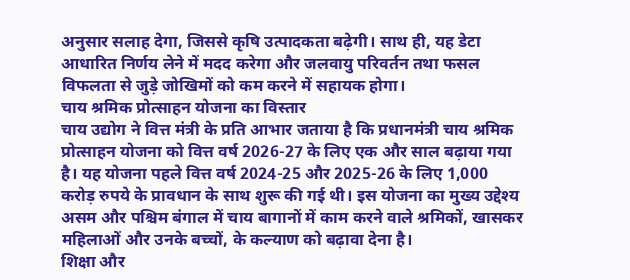अनुसार सलाह देगा, जिससे कृषि उत्पादकता बढ़ेगी। साथ ही, यह डेटा आधारित निर्णय लेने में मदद करेगा और जलवायु परिवर्तन तथा फसल विफलता से जुड़े जोखिमों को कम करने में सहायक होगा।
चाय श्रमिक प्रोत्साहन योजना का विस्तार
चाय उद्योग ने वित्त मंत्री के प्रति आभार जताया है कि प्रधानमंत्री चाय श्रमिक प्रोत्साहन योजना को वित्त वर्ष 2026-27 के लिए एक और साल बढ़ाया गया है। यह योजना पहले वित्त वर्ष 2024-25 और 2025-26 के लिए 1,000 करोड़ रुपये के प्रावधान के साथ शुरू की गई थी। इस योजना का मुख्य उद्देश्य असम और पश्चिम बंगाल में चाय बागानों में काम करने वाले श्रमिकों, खासकर महिलाओं और उनके बच्चों, के कल्याण को बढ़ावा देना है।
शिक्षा और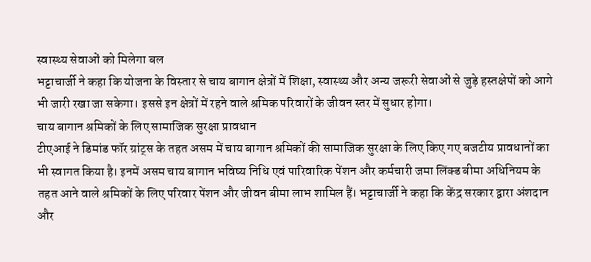स्वास्थ्य सेवाओं को मिलेगा बल
भट्टाचार्जी ने कहा कि योजना के विस्तार से चाय बागान क्षेत्रों में शिक्षा, स्वास्थ्य और अन्य जरूरी सेवाओं से जुड़े हस्तक्षेपों को आगे भी जारी रखा जा सकेगा। इससे इन क्षेत्रों में रहने वाले श्रमिक परिवारों के जीवन स्तर में सुधार होगा।
चाय बागान श्रमिकों के लिए सामाजिक सुरक्षा प्रावधान
टीएआई ने डिमांड फॉर ग्रांट्स के तहत असम में चाय बागान श्रमिकों की सामाजिक सुरक्षा के लिए किए गए बजटीय प्रावधानों का भी स्वागत किया है। इनमें असम चाय बागान भविष्य निधि एवं पारिवारिक पेंशन और कर्मचारी जमा लिंक्ड बीमा अधिनियम के तहत आने वाले श्रमिकों के लिए परिवार पेंशन और जीवन बीमा लाभ शामिल हैं। भट्टाचार्जी ने कहा कि केंद्र सरकार द्वारा अंशदान और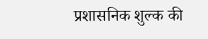प्रशासनिक शुल्क की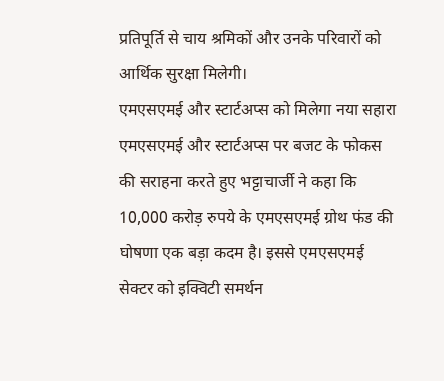प्रतिपूर्ति से चाय श्रमिकों और उनके परिवारों को आर्थिक सुरक्षा मिलेगी।
एमएसएमई और स्टार्टअप्स को मिलेगा नया सहारा
एमएसएमई और स्टार्टअप्स पर बजट के फोकस की सराहना करते हुए भट्टाचार्जी ने कहा कि 10,000 करोड़ रुपये के एमएसएमई ग्रोथ फंड की घोषणा एक बड़ा कदम है। इससे एमएसएमई सेक्टर को इक्विटी समर्थन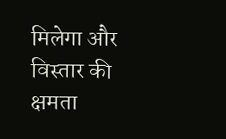मिलेगा और विस्तार की क्षमता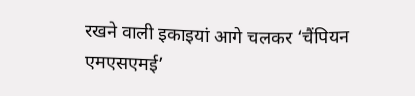रखने वाली इकाइयां आगे चलकर ‘चैंपियन एमएसएमई’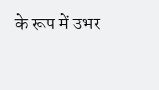के रूप में उभर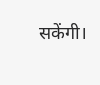सकेंगी।